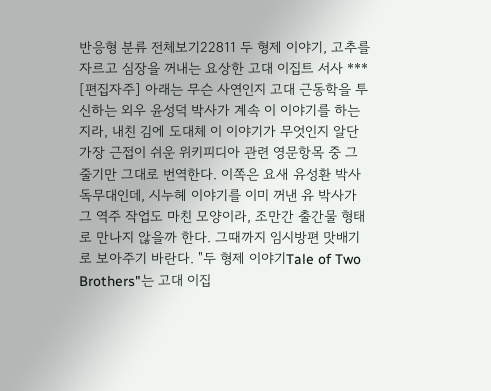반응형 분류 전체보기22811 두 형제 이야기, 고추를 자르고 심장을 꺼내는 요상한 고대 이집트 서사 *** [편집자주] 아래는 무슨 사연인지 고대 근동학을 투신하는 외우 윤성덕 박사가 계속 이 이야기를 하는지라, 내친 김에 도대체 이 이야기가 무엇인지 알단 가장 근접이 쉬운 위키피디아 관련 영문항목 중 그 줄기만 그대로 번역한다. 이쪽은 요새 유성환 박사 독무대인데, 시누헤 이야기를 이미 꺼낸 유 박사가 그 역주 작업도 마친 모양이라, 조만간 출간물 형태로 만나지 않을까 한다. 그때까지 임시방편 맛배기로 보아주기 바란다. "두 형제 이야기Tale of Two Brothers"는 고대 이집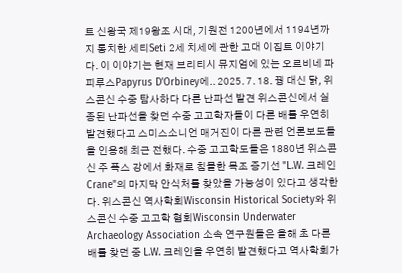트 신왕국 제19왕조 시대, 기원전 1200년에서 1194년까지 통치한 세티Seti 2세 치세에 관한 고대 이집트 이야기다. 이 이야기는 현재 브리티시 뮤지엄에 있는 오르비네 파피루스Papyrus D'Orbiney에.. 2025. 7. 18. 꿩 대신 닭, 위스콘신 수중 탐사하다 다른 난파선 발견 위스콘신에서 실종된 난파선을 찾던 수중 고고학자들이 다른 배를 우연히 발견했다고 스미스소니언 매거진이 다른 관련 언론보도들을 인용해 최근 전했다. 수중 고고학도들은 1880년 위스콘신 주 폭스 강에서 화재로 침몰한 목조 증기선 "L.W. 크레인Crane"의 마지막 안식처를 찾았을 가능성이 있다고 생각한다. 위스콘신 역사학회Wisconsin Historical Society와 위스콘신 수중 고고학 협회Wisconsin Underwater Archaeology Association 소속 연구원들은 올해 초 다른 배를 찾던 중 L.W. 크레인을 우연히 발견했다고 역사학회가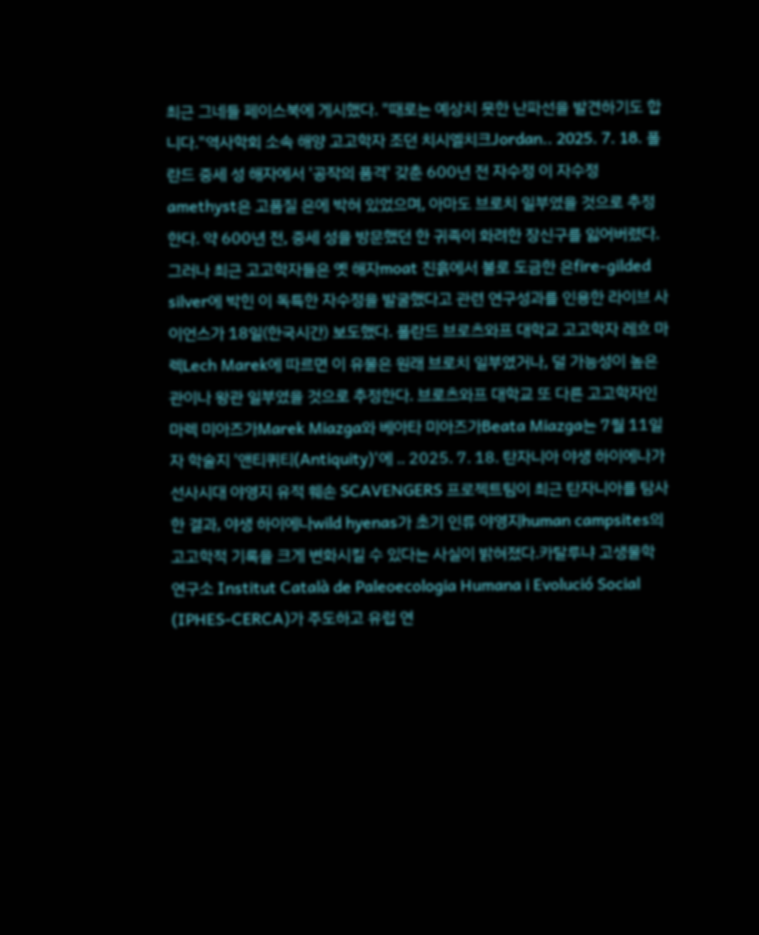최근 그네들 페이스북에 게시했다. "때로는 예상치 못한 난파선을 발견하기도 합니다."역사학회 소속 해양 고고학자 조던 치시엘치크Jordan.. 2025. 7. 18. 폴란드 중세 성 해자에서 '공작의 품격' 갖춘 600년 전 자수정 이 자수정amethyst은 고품질 은에 박혀 있었으며, 아마도 브로치 일부였을 것으로 추정한다. 약 600년 전, 중세 성을 방문했던 한 귀족이 화려한 장신구를 잃어버렸다.그러나 최근 고고학자들은 옛 해자moat 진흙에서 불로 도금한 은fire-gilded silver에 박힌 이 독특한 자수정을 발굴했다고 관련 연구성과를 인용한 라이브 사이언스가 18일(한국시간) 보도했다. 폴란드 브로츠와프 대학교 고고학자 레흐 마렉Lech Marek에 따르면 이 유물은 원래 브로치 일부였거나, 덜 가능성이 높은 관이나 왕관 일부였을 것으로 추정한다. 브로츠와프 대학교 또 다른 고고학자인 마렉 미아즈가Marek Miazga와 베아타 미아즈가Beata Miazga는 7월 11일자 학술지 '앤티퀴티(Antiquity)'에 .. 2025. 7. 18. 탄자니아 야생 하이에나가 선사시대 야영지 유적 훼손 SCAVENGERS 프로젝트팀이 최근 탄자니아를 탐사한 결과, 야생 하이에나wild hyenas가 초기 인류 야영지human campsites의 고고학적 기록을 크게 변화시킬 수 있다는 사실이 밝혀졌다.카탈루냐 고생물학 연구소 Institut Català de Paleoecologia Humana i Evolució Social (IPHES-CERCA)가 주도하고 유럽 연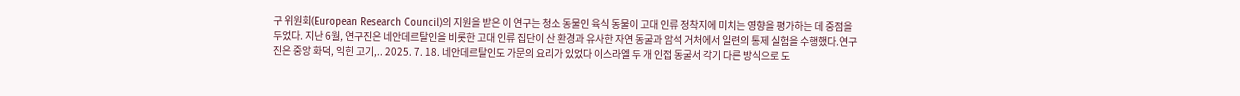구 위원회(European Research Council)의 지원을 받은 이 연구는 청소 동물인 육식 동물이 고대 인류 정착지에 미치는 영향을 평가하는 데 중점을 두었다. 지난 6월, 연구진은 네안데르탈인을 비롯한 고대 인류 집단이 산 환경과 유사한 자연 동굴과 암석 거처에서 일련의 통제 실험을 수행했다.연구진은 중앙 화덕, 익힌 고기,.. 2025. 7. 18. 네안데르탈인도 가문의 요리가 있었다 이스라엘 두 개 인접 동굴서 각기 다른 방식으로 도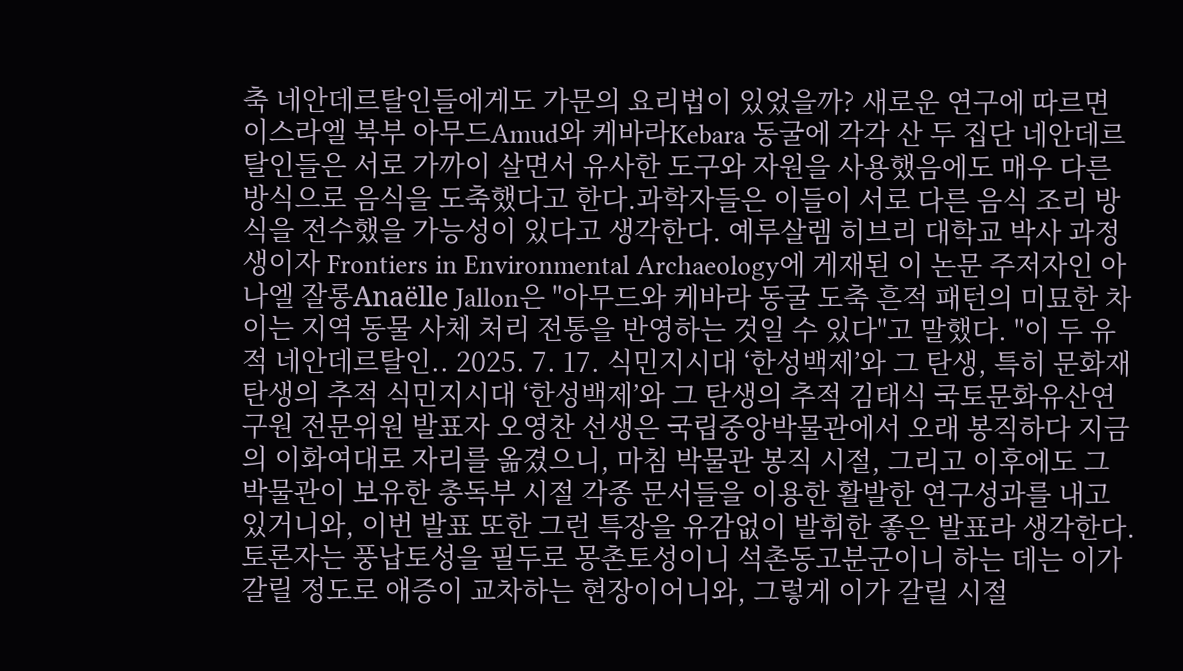축 네안데르탈인들에게도 가문의 요리법이 있었을까? 새로운 연구에 따르면 이스라엘 북부 아무드Amud와 케바라Kebara 동굴에 각각 산 두 집단 네안데르탈인들은 서로 가까이 살면서 유사한 도구와 자원을 사용했음에도 매우 다른 방식으로 음식을 도축했다고 한다.과학자들은 이들이 서로 다른 음식 조리 방식을 전수했을 가능성이 있다고 생각한다. 예루살렘 히브리 대학교 박사 과정생이자 Frontiers in Environmental Archaeology에 게재된 이 논문 주저자인 아나엘 잘롱Anaëlle Jallon은 "아무드와 케바라 동굴 도축 흔적 패턴의 미묘한 차이는 지역 동물 사체 처리 전통을 반영하는 것일 수 있다"고 말했다. "이 두 유적 네안데르탈인.. 2025. 7. 17. 식민지시대 ‘한성백제’와 그 탄생, 특히 문화재 탄생의 추적 식민지시대 ‘한성백제’와 그 탄생의 추적 김태식 국토문화유산연구원 전문위원 발표자 오영찬 선생은 국립중앙박물관에서 오래 봉직하다 지금의 이화여대로 자리를 옮겼으니, 마침 박물관 봉직 시절, 그리고 이후에도 그 박물관이 보유한 총독부 시절 각종 문서들을 이용한 활발한 연구성과를 내고 있거니와, 이번 발표 또한 그런 특장을 유감없이 발휘한 좋은 발표라 생각한다.토론자는 풍납토성을 필두로 몽촌토성이니 석촌동고분군이니 하는 데는 이가 갈릴 정도로 애증이 교차하는 현장이어니와, 그렇게 이가 갈릴 시절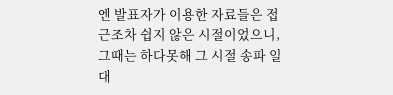엔 발표자가 이용한 자료들은 접근조차 쉽지 않은 시절이었으니, 그때는 하다못해 그 시절 송파 일대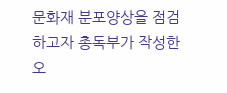문화재 분포양상을 점검하고자 총독부가 작성한 오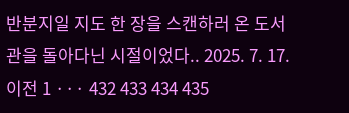반분지일 지도 한 장을 스캔하러 온 도서관을 돌아다닌 시절이었다.. 2025. 7. 17. 이전 1 ··· 432 433 434 435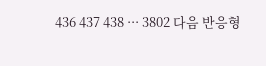436 437 438 ··· 3802 다음 반응형